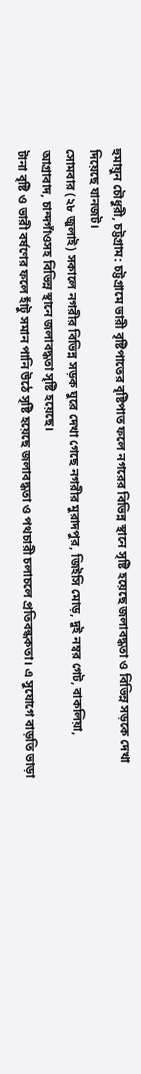হুমায়ুন চৌধুরী, চট্টগ্রাম: চট্টগ্রামে ভারী বৃষ্টিপাতের বৃষ্টিপাত ফলে নগরের বিভিন্ন স্থানে সৃষ্টি হয়েছে জলাবদ্ধতা ও বিভিন্ন সড়কে দেখা দিয়েছে যানজট।
সোমবার (২৮ জুলাই) সকালে নগরীর বিভিন্ন সড়ক ঘুরে দেখা গেছে নগরীর মুরাদপুর, জিইসি মোড়, দুই নম্বর গেট, বাকলিয়া, আগ্রাবাদ, চান্দগাঁওসহ বিভিন্ন স্থানে জলাবদ্ধতা সৃষ্টি হয়েছে।
টানা বৃষ্টি ও ভারী বর্ষণের ফলে হাঁটু সমান পানি উঠে সৃষ্টি হয়েছে জলাবদ্ধতা ও পথচারী চলাচলে প্রতিবন্ধকতা। এ সুযোগে বাড়তি ভাড়া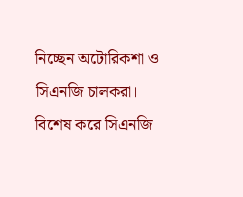নিচ্ছেন অটোরিকশা ও সিএনজি চালকরা। বিশেষ করে সিএনজি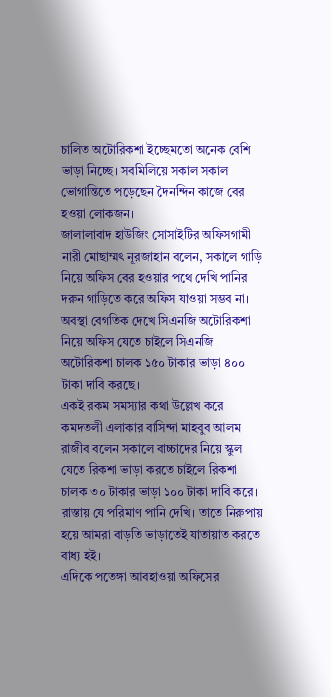চালিত অটোরিকশা ইচ্ছেমতো অনেক বেশি ভাড়া নিচ্ছে। সবমিলিয়ে সকাল সকাল ভোগান্তিতে পড়েছেন দৈনন্দিন কাজে বের হওয়া লোকজন।
জালালাবাদ হাউজিং সোসাইটির অফিসগামী নারী মোছাম্মৎ নূরজাহান বলেন, সকালে গাড়ি নিয়ে অফিস বের হওয়ার পথে দেখি পানির দরুন গাড়িতে করে অফিস যাওয়া সম্ভব না। অবস্থা বেগতিক দেখে সিএনজি অটোরিকশা নিয়ে অফিস যেতে চাইলে সিএনজি অটোরিকশা চালক ১৫০ টাকার ভাড়া ৪০০ টাকা দাবি করছে।
একই রকম সমস্যার কথা উল্লেখ করে কমদতলী এলাকার বাসিন্দা মাহবুব আলম রাজীব বলেন সকালে বাচ্চাদের নিয়ে স্কুল যেতে রিকশা ভাড়া করতে চাইলে রিকশা চালক ৩০ টাকার ভাড়া ১০০ টাকা দাবি করে। রাস্তায় যে পরিমাণ পানি দেখি। তাতে নিরুপায় হয়ে আমরা বাড়তি ভাড়াতেই যাতায়াত করতে বাধ্য হই।
এদিকে পতেঙ্গা আবহাওয়া অফিসের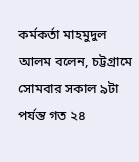কর্মকর্তা মাহমুদুল আলম বলেন, চট্টগ্রামে সোমবার সকাল ৯টা পর্যন্ত গত ২৪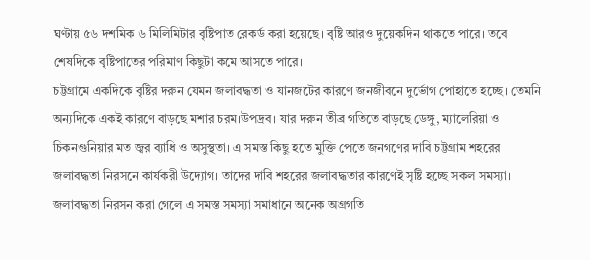ঘণ্টায় ৫৬ দশমিক ৬ মিলিমিটার বৃষ্টিপাত রেকর্ড করা হয়েছে। বৃষ্টি আরও দুয়েকদিন থাকতে পারে। তবে শেষদিকে বৃষ্টিপাতের পরিমাণ কিছুটা কমে আসতে পারে।
চট্টগ্রামে একদিকে বৃষ্টির দরুন যেমন জলাবদ্ধতা ও যানজটের কারণে জনজীবনে দুর্ভোগ পোহাতে হচ্ছে। তেমনি অন্যদিকে একই কারণে বাড়ছে মশার চরম।উপদ্রব। যার দরুন তীব্র গতিতে বাড়ছে ডেঙ্গু, ম্যালেরিয়া ও চিকনগুনিয়ার মত জ্বর ব্যাধি ও অসুস্থতা। এ সমস্ত কিছু হতে মুক্তি পেতে জনগণের দাবি চট্টগ্রাম শহরের জলাবদ্ধতা নিরসনে কার্যকরী উদ্যোগ। তাদের দাবি শহরের জলাবদ্ধতার কারণেই সৃষ্টি হচ্ছে সকল সমস্যা। জলাবদ্ধতা নিরসন করা গেলে এ সমস্ত সমস্যা সমাধানে অনেক অগ্রগতি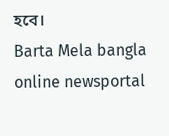হবে।
Barta Mela bangla online newsportal